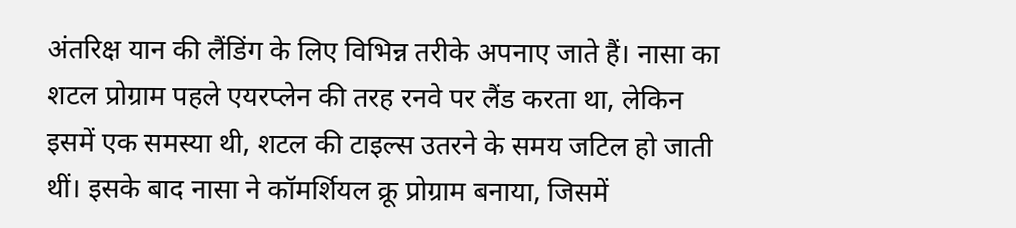अंतरिक्ष यान की लैंडिंग के लिए विभिन्न तरीके अपनाए जाते हैं। नासा का शटल प्रोग्राम पहले एयरप्लेन की तरह रनवे पर लैंड करता था, लेकिन इसमें एक समस्या थी, शटल की टाइल्स उतरने के समय जटिल हो जाती थीं। इसके बाद नासा ने कॉमर्शियल क्रू प्रोग्राम बनाया, जिसमें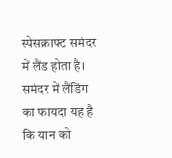स्पेसक्राफ्ट समंदर में लैंड होता है।
समंदर में लैंडिंग का फायदा यह है कि यान को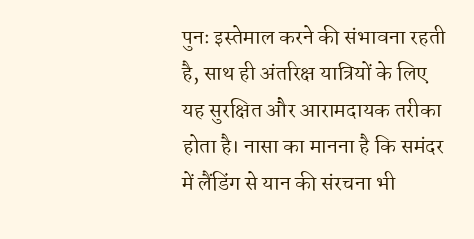पुनः इस्तेमाल करने की संभावना रहती है, साथ ही अंतरिक्ष यात्रियों के लिए यह सुरक्षित और आरामदायक तरीका होता है। नासा का मानना है कि समंदर में लैंडिंग से यान की संरचना भी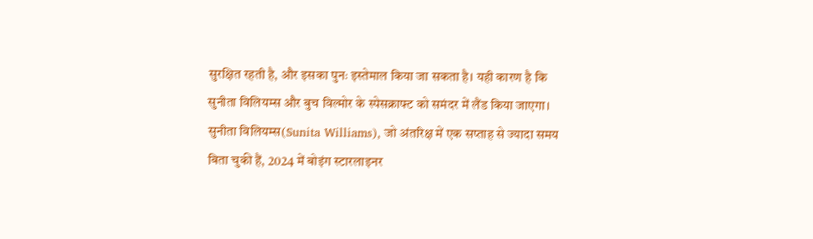सुरक्षित रहती है, और इसका पुनः इस्तेमाल किया जा सकता है। यही कारण है कि सुनीता विलियम्स और बुच विल्मोर के स्पेसक्राफ्ट को समंदर में लैंड किया जाएगा।
सुनीता विलियम्स(Sunita Williams), जो अंतरिक्ष में एक सप्ताह से ज्यादा समय बिता चुकी हैं, 2024 में बोइंग स्टारलाइनर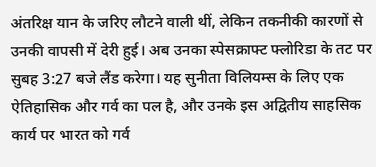अंतरिक्ष यान के जरिए लौटने वाली थीं, लेकिन तकनीकी कारणों से उनकी वापसी में देरी हुई। अब उनका स्पेसक्राफ्ट फ्लोरिडा के तट पर सुबह 3:27 बजे लैंड करेगा। यह सुनीता विलियम्स के लिए एक ऐतिहासिक और गर्व का पल है, और उनके इस अद्वितीय साहसिक कार्य पर भारत को गर्व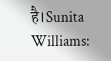है।Sunita Williams: